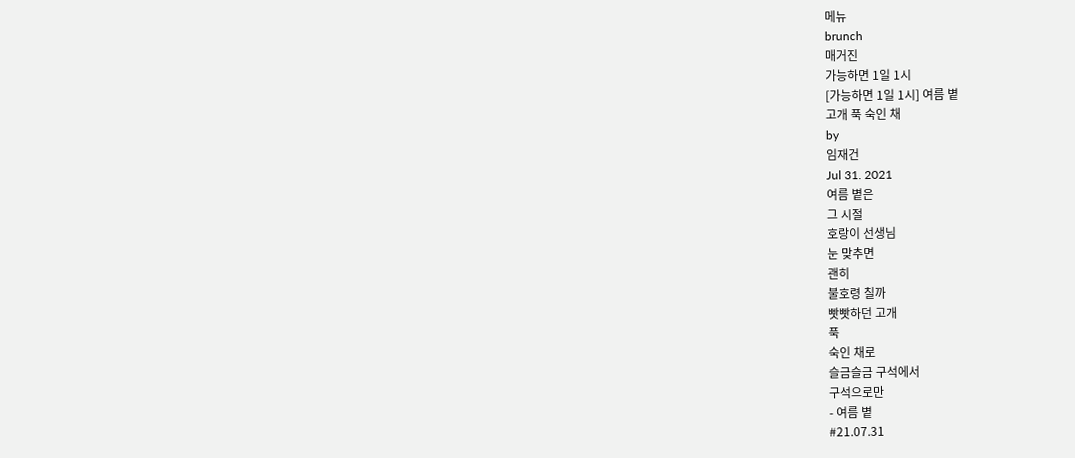메뉴
brunch
매거진
가능하면 1일 1시
[가능하면 1일 1시] 여름 볕
고개 푹 숙인 채
by
임재건
Jul 31. 2021
여름 볕은
그 시절
호랑이 선생님
눈 맞추면
괜히
불호령 칠까
빳빳하던 고개
푹
숙인 채로
슬금슬금 구석에서
구석으로만
- 여름 볕
#21.07.31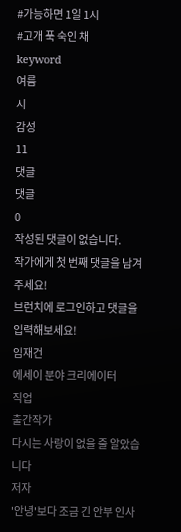#가능하면 1일 1시
#고개 푹 숙인 채
keyword
여름
시
감성
11
댓글
댓글
0
작성된 댓글이 없습니다.
작가에게 첫 번째 댓글을 남겨주세요!
브런치에 로그인하고 댓글을 입력해보세요!
임재건
에세이 분야 크리에이터
직업
출간작가
다시는 사랑이 없을 줄 알았습니다
저자
'안녕'보다 조금 긴 안부 인사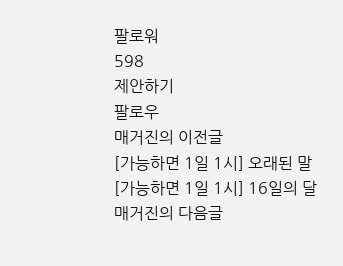팔로워
598
제안하기
팔로우
매거진의 이전글
[가능하면 1일 1시] 오래된 말
[가능하면 1일 1시] 16일의 달
매거진의 다음글